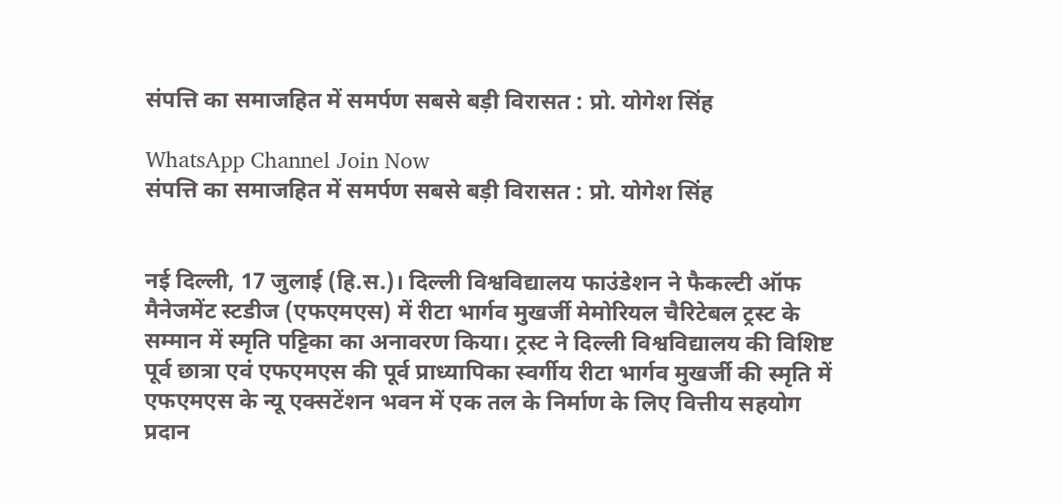संपत्ति का समाजहित में समर्पण सबसे बड़ी विरासत : प्रो. योगेश सिंह

WhatsApp Channel Join Now
संपत्ति का समाजहित में समर्पण सबसे बड़ी विरासत : प्रो. योगेश सिंह


नई दिल्ली, 17 जुलाई (हि.स.)। दिल्ली विश्वविद्यालय फाउंडेशन ने फैकल्टी ऑफ मैनेजमेंट स्टडीज (एफएमएस) में रीटा भार्गव मुखर्जी मेमोरियल चैरिटेबल ट्रस्ट के सम्मान में स्मृति पट्टिका का अनावरण किया। ट्रस्ट ने दिल्ली विश्वविद्यालय की विशिष्ट पूर्व छात्रा एवं एफएमएस की पूर्व प्राध्यापिका स्वर्गीय रीटा भार्गव मुखर्जी की स्मृति में एफएमएस के न्यू एक्सटेंशन भवन में एक तल के निर्माण के लिए वित्तीय सहयोग प्रदान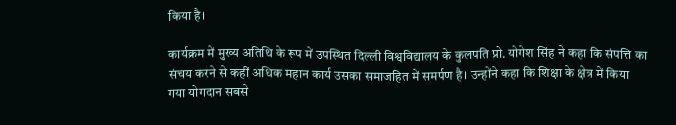किया है।

कार्यक्रम में मुख्य अतिथि के रूप में उपस्थित दिल्ली विश्वविद्यालय के कुलपति प्रो. योगेश सिंह ने कहा कि संपत्ति का संचय करने से कहीं अधिक महान कार्य उसका समाजहित में समर्पण है। उन्होंने कहा कि शिक्षा के क्षेत्र में किया गया योगदान सबसे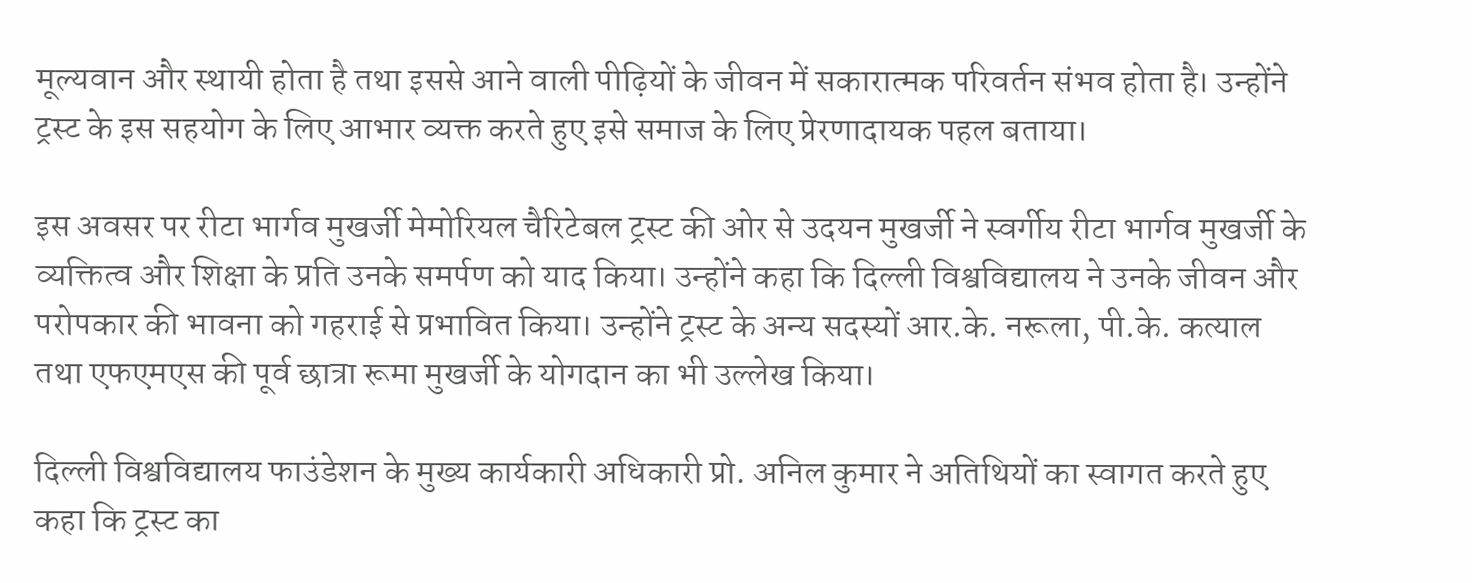मूल्यवान और स्थायी होता है तथा इससे आने वाली पीढ़ियों के जीवन में सकारात्मक परिवर्तन संभव होता है। उन्होंने ट्रस्ट के इस सहयोग के लिए आभार व्यक्त करते हुए इसे समाज के लिए प्रेरणादायक पहल बताया।

इस अवसर पर रीटा भार्गव मुखर्जी मेमोरियल चैरिटेबल ट्रस्ट की ओर से उदयन मुखर्जी ने स्वर्गीय रीटा भार्गव मुखर्जी के व्यक्तित्व और शिक्षा के प्रति उनके समर्पण को याद किया। उन्होंने कहा कि दिल्ली विश्वविद्यालय ने उनके जीवन और परोपकार की भावना को गहराई से प्रभावित किया। उन्होंने ट्रस्ट के अन्य सदस्यों आर.के. नरूला, पी.के. कत्याल तथा एफएमएस की पूर्व छात्रा रूमा मुखर्जी के योगदान का भी उल्लेख किया।

दिल्ली विश्वविद्यालय फाउंडेशन के मुख्य कार्यकारी अधिकारी प्रो. अनिल कुमार ने अतिथियों का स्वागत करते हुए कहा कि ट्रस्ट का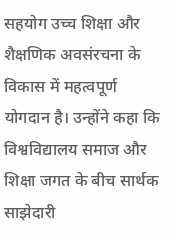सहयोग उच्च शिक्षा और शैक्षणिक अवसंरचना के विकास में महत्वपूर्ण योगदान है। उन्होंने कहा कि विश्वविद्यालय समाज और शिक्षा जगत के बीच सार्थक साझेदारी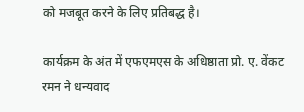को मजबूत करने के लिए प्रतिबद्ध है।

कार्यक्रम के अंत में एफएमएस के अधिष्ठाता प्रो. ए. वेंकट रमन ने धन्यवाद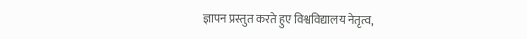ज्ञापन प्रस्तुत करते हुए विश्वविद्यालय नेतृत्व,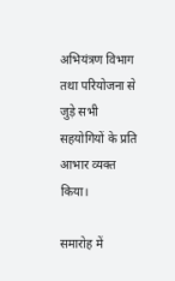अभियंत्रण विभाग तथा परियोजना से जुड़े सभी सहयोगियों के प्रति आभार व्यक्त किया।

समारोह में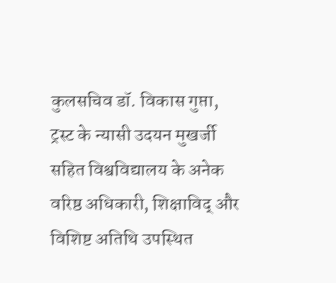कुलसचिव डॉ. विकास गुप्ता, ट्रस्ट के न्यासी उदयन मुखर्जी सहित विश्वविद्यालय के अनेक वरिष्ठ अधिकारी, शिक्षाविद् और विशिष्ट अतिथि उपस्थित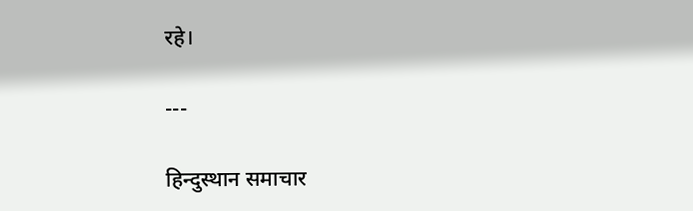रहे।

---

हिन्दुस्थान समाचार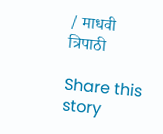/ माधवी त्रिपाठी

Share this story